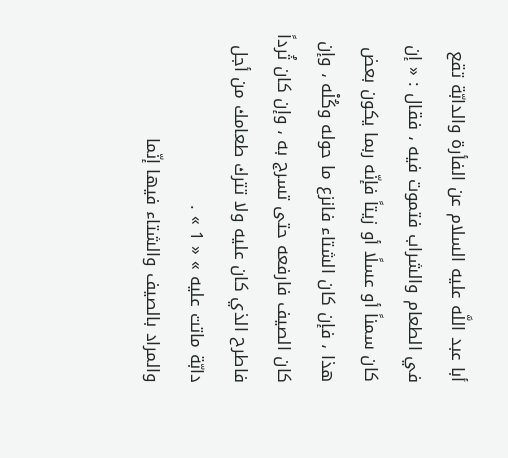أبا عبد اللَّه عليه السلام عن الفأرة والدابّة تقع في الطعام والشراب فتموت فيه ، فقال : « إن كان سمناً أو عسلًا أو زيتاً فإنّه ربما يكون بعض هذا ، فإن كان الشتاء فانزع ما حوله وكُلْه ، وإن كان الصيف فارفعه حتى تسرج به ، وإن كان ثُرداً فاطرح الذي كان عليه ولا تترك طعامك من أجل دابّة ماتت عليه » « 1 » .
والمراد بالصيف والشتاء فيها إنّما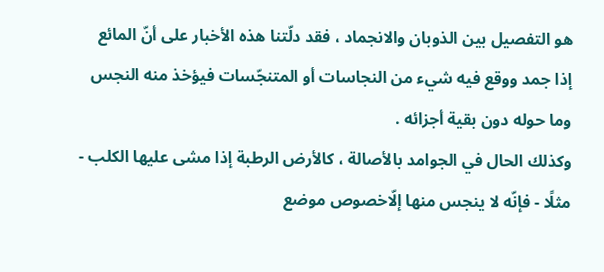هو التفصيل بين الذوبان والانجماد ، فقد دلّتنا هذه الأخبار على أنّ المائع إذا جمد ووقع فيه شيء من النجاسات أو المتنجّسات فيؤخذ منه النجس وما حوله دون بقية أجزائه .
وكذلك الحال في الجوامد بالأصالة ، كالأرض الرطبة إذا مشى عليها الكلب - مثلًا - فإنّه لا ينجس منها إلّاخصوص موضع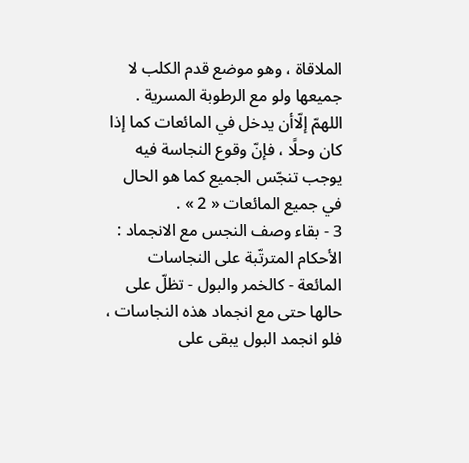الملاقاة ، وهو موضع قدم الكلب لا جميعها ولو مع الرطوبة المسرية .
اللهمّ إلّاأن يدخل في المائعات كما إذا كان وحلًا ، فإنّ وقوع النجاسة فيه يوجب تنجّس الجميع كما هو الحال في جميع المائعات « 2 » .
3 - بقاء وصف النجس مع الانجماد :
الأحكام المترتّبة على النجاسات المائعة - كالخمر والبول - تظلّ على حالها حتى مع انجماد هذه النجاسات ، فلو انجمد البول يبقى على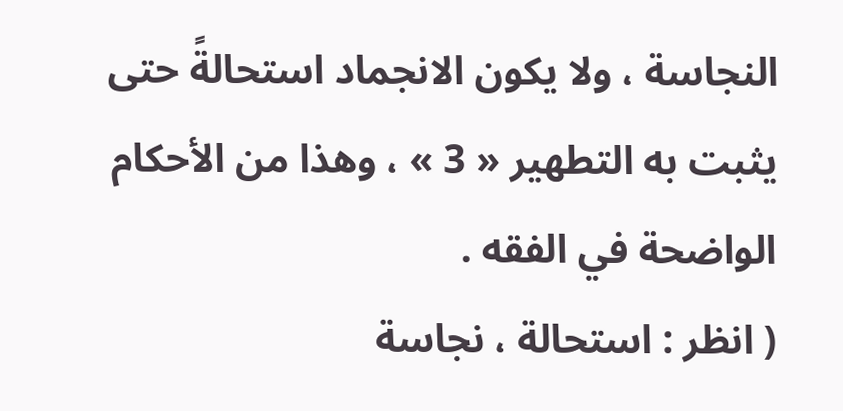النجاسة ، ولا يكون الانجماد استحالةً حتى يثبت به التطهير « 3 » ، وهذا من الأحكام الواضحة في الفقه .
( انظر : استحالة ، نجاسة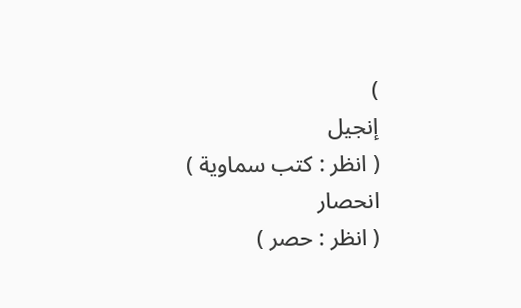)
إنجيل
( انظر : كتب سماوية )
انحصار
( انظر : حصر )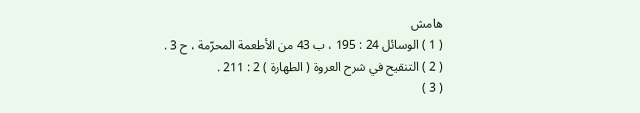هامش
( 1 ) الوسائل 24 : 195 ، ب 43 من الأطعمة المحرّمة ، ح 3 .
( 2 ) التنقيح في شرح العروة ( الطهارة ) 2 : 211 .
( 3 )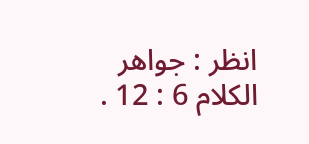انظر : جواهر الكلام 6 : 12 .